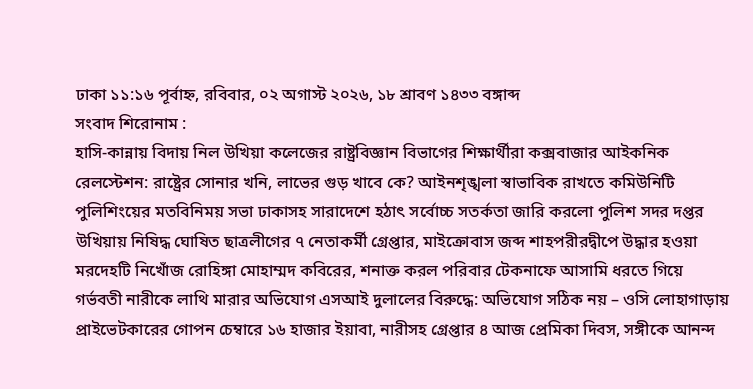ঢাকা ১১:১৬ পূর্বাহ্ন, রবিবার, ০২ অগাস্ট ২০২৬, ১৮ শ্রাবণ ১৪৩৩ বঙ্গাব্দ
সংবাদ শিরোনাম :
হাসি-কান্নায় বিদায় নিল উখিয়া কলেজের রাষ্ট্রবিজ্ঞান বিভাগের শিক্ষার্থীরা কক্সবাজার আইকনিক রেলস্টেশন: রাষ্ট্রের সোনার খনি, লাভের গুড় খাবে কে? আইনশৃঙ্খলা স্বাভাবিক রাখতে কমিউনিটি পুলিশিংয়ের মতবিনিময় সভা ঢাকাসহ সারাদেশে হঠাৎ সর্বোচ্চ সতর্কতা জা‌রি করলো পুলিশ সদর দপ্তর উখিয়ায় নিষিদ্ধ ঘোষিত ছাত্রলীগের ৭ নেতাকর্মী গ্রেপ্তার, মাইক্রোবাস জব্দ শাহপরীরদ্বীপে উদ্ধার হওয়া মরদেহটি নিখোঁজ রোহিঙ্গা মোহাম্মদ কবিরের, শনাক্ত করল পরিবার টেকনাফে আসামি ধরতে গিয়ে গর্ভবতী নারীকে লাথি মারার অভিযোগ এসআই দুলালের বিরুদ্ধে: অভিযোগ সঠিক নয় – ওসি লোহাগাড়ায় প্রাইভেটকারের গোপন চেম্বারে ১৬ হাজার ইয়াবা, নারীসহ গ্রেপ্তার ৪ আজ প্রেমিকা দিবস, সঙ্গীকে আনন্দ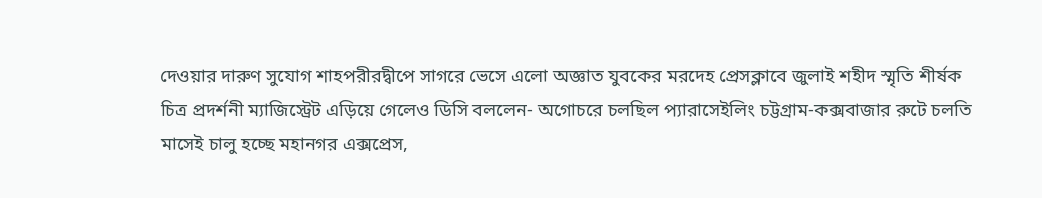দেওয়ার দারুণ সুযোগ শাহপরীরদ্বীপে সাগরে ভেসে এলো অজ্ঞাত যুবকের মরদেহ প্রেসক্লাবে জুলাই শহীদ স্মৃতি শীর্ষক চিত্র প্রদর্শনী ম্যাজিস্ট্রেট এড়িয়ে গেলেও ডিসি বললেন- অগোচরে চলছিল প্যারাসেইলিং চট্টগ্রাম-কক্সবাজার রুটে চলতি মাসেই চালু হচ্ছে মহানগর এক্সপ্রেস,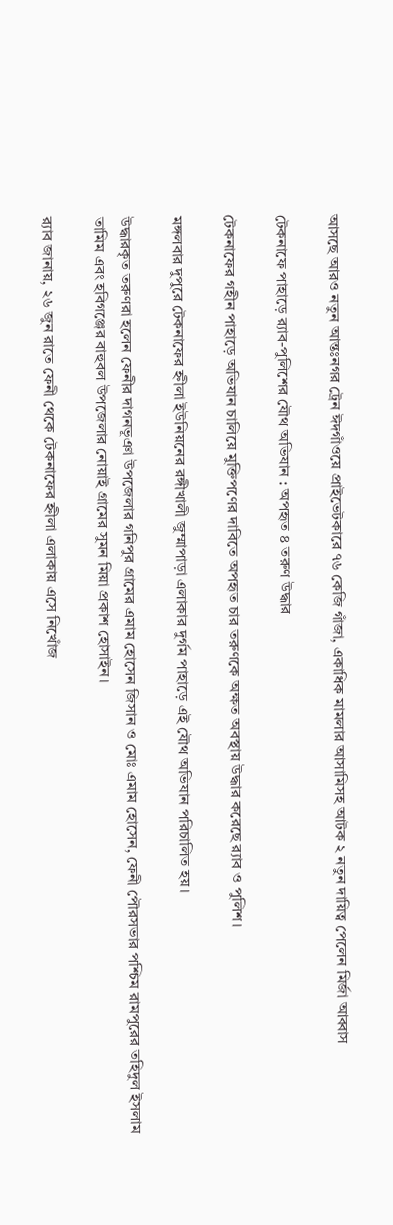আসছে আরও নতুন আন্তঃনগর ট্রেন ঈদগাঁওয়ে প্রাইভেটকারে ৭৬ কেজি গাঁজা, একাধিক মামলার আসামিসহ আটক ২ নতুন দায়িত্ব পেলেন মির্জা আব্বাস

টেকনাফে পাহাড়ে র‌্যাব-পুলিশের যৌথ অভিযান : অপহৃত ৪ তরুণ উদ্ধার

টেকনাফের গহীন পাহাড়ে অভিযান চালিয়ে মুক্তিপণের দাবিতে অপহৃত চার তরুণকে অক্ষত অবস্থায় উদ্ধার করেছে র‌্যাব ও পুলিশ।

মঙ্গলবার দুপুরে টেকনাফের হ্নীলা ইউনিয়নের রঙ্গীখালী জুম্মাপাড়া এলাকার দুর্গম পাহাড়ে এই যৌথ অভিযান পরিচালিত হয়।

উদ্ধারকৃত তরুণরা হলেন ফেনীর দাগনভূঞা উপজেলার গনিপুর গ্রামের এমাম হোসেন জিসান ও মোঃ এমাম হোসেন, ফেনী পৌরসভার পশ্চিম রামপুরের তহিদুল ইসলাম তামিম এবং হবিগঞ্জের বাহুবল উপজেলার নোয়াই গ্রামের সুমন মিয়া প্রকাশ হোসাইন।

র‌্যাব জানায়, ২৬ জুন রাতে ফেনী থেকে টেকনাফের হ্নীলা এলাকায় এসে নিখোঁজ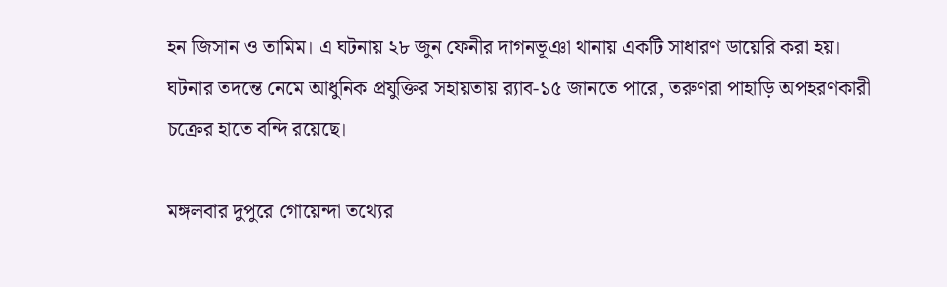হন জিসান ও তামিম। এ ঘটনায় ২৮ জুন ফেনীর দাগনভূঞা থানায় একটি সাধারণ ডায়েরি করা হয়। ঘটনার তদন্তে নেমে আধুনিক প্রযুক্তির সহায়তায় র‌্যাব-১৫ জানতে পারে, তরুণরা পাহাড়ি অপহরণকারী চক্রের হাতে বন্দি রয়েছে।

মঙ্গলবার দুপুরে গোয়েন্দা তথ্যের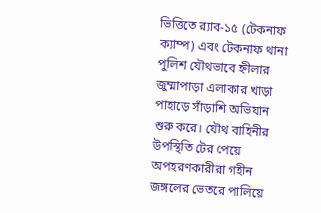ভিত্তিতে র‌্যাব-১৫ (টেকনাফ ক্যাম্প) এবং টেকনাফ থানা পুলিশ যৌথভাবে হ্নীলার জুম্মাপাড়া এলাকার খাড়া পাহাড়ে সাঁড়াশি অভিযান শুরু করে। যৌথ বাহিনীর উপস্থিতি টের পেয়ে অপহরণকারীরা গহীন জঙ্গলের ভেতরে পালিয়ে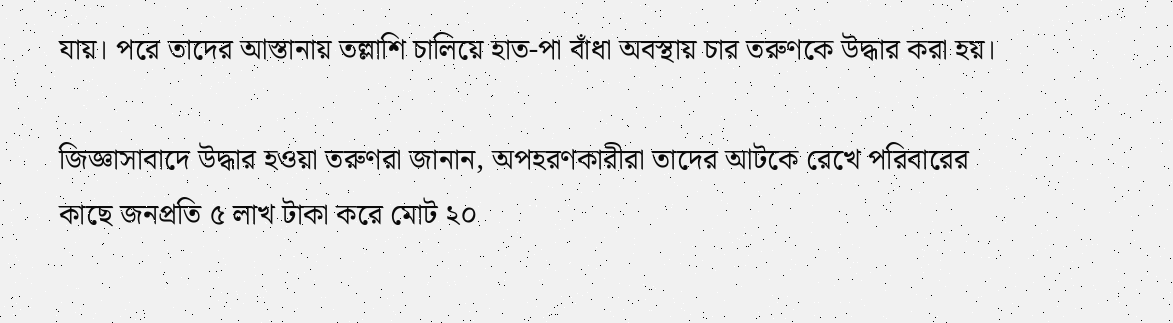যায়। পরে তাদের আস্তানায় তল্লাশি চালিয়ে হাত-পা বাঁধা অবস্থায় চার তরুণকে উদ্ধার করা হয়।

জিজ্ঞাসাবাদে উদ্ধার হওয়া তরুণরা জানান, অপহরণকারীরা তাদের আটকে রেখে পরিবারের কাছে জনপ্রতি ৫ লাখ টাকা করে মোট ২০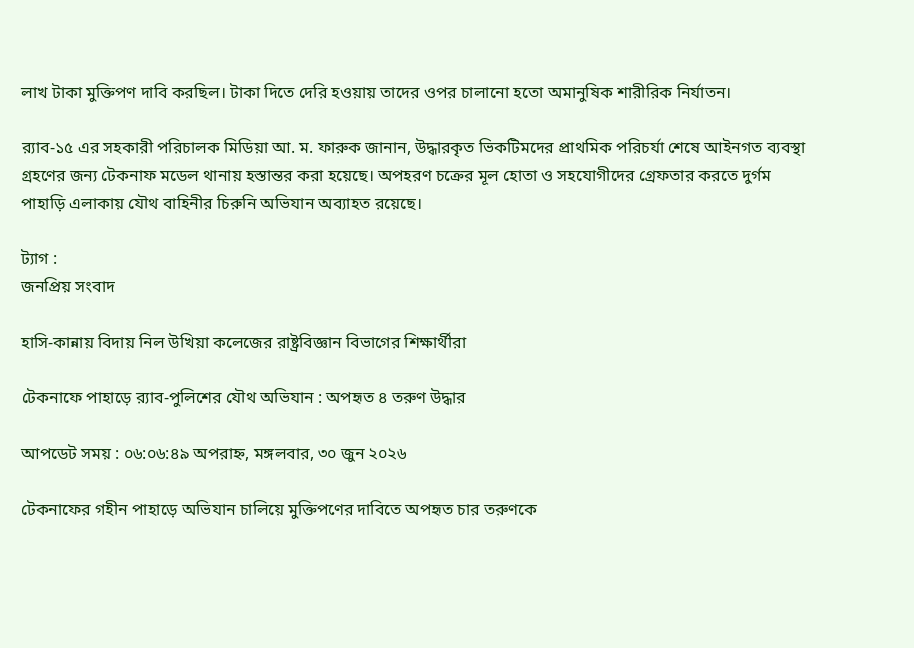লাখ টাকা মুক্তিপণ দাবি করছিল। টাকা দিতে দেরি হওয়ায় তাদের ওপর চালানো হতো অমানুষিক শারীরিক নির্যাতন।

র‌্যাব-১৫ এর সহকারী পরিচালক মিডিয়া আ. ম. ফারুক জানান, উদ্ধারকৃত ভিকটিমদের প্রাথমিক পরিচর্যা শেষে আইনগত ব্যবস্থা গ্রহণের জন্য টেকনাফ মডেল থানায় হস্তান্তর করা হয়েছে। অপহরণ চক্রের মূল হোতা ও সহযোগীদের গ্রেফতার করতে দুর্গম পাহাড়ি এলাকায় যৌথ বাহিনীর চিরুনি অভিযান অব্যাহত রয়েছে।

ট্যাগ :
জনপ্রিয় সংবাদ

হাসি-কান্নায় বিদায় নিল উখিয়া কলেজের রাষ্ট্রবিজ্ঞান বিভাগের শিক্ষার্থীরা

টেকনাফে পাহাড়ে র‌্যাব-পুলিশের যৌথ অভিযান : অপহৃত ৪ তরুণ উদ্ধার

আপডেট সময় : ০৬:০৬:৪৯ অপরাহ্ন, মঙ্গলবার, ৩০ জুন ২০২৬

টেকনাফের গহীন পাহাড়ে অভিযান চালিয়ে মুক্তিপণের দাবিতে অপহৃত চার তরুণকে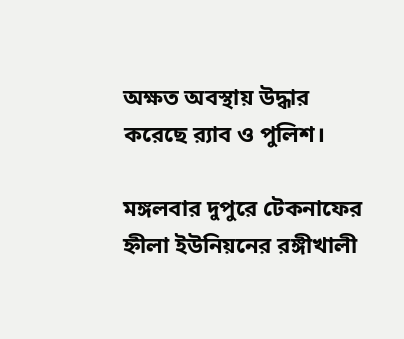অক্ষত অবস্থায় উদ্ধার করেছে র‌্যাব ও পুলিশ।

মঙ্গলবার দুপুরে টেকনাফের হ্নীলা ইউনিয়নের রঙ্গীখালী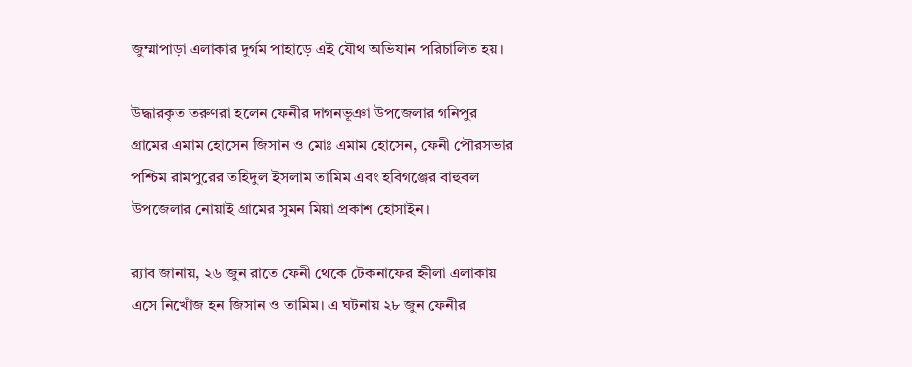জুম্মাপাড়া এলাকার দুর্গম পাহাড়ে এই যৌথ অভিযান পরিচালিত হয়।

উদ্ধারকৃত তরুণরা হলেন ফেনীর দাগনভূঞা উপজেলার গনিপুর গ্রামের এমাম হোসেন জিসান ও মোঃ এমাম হোসেন, ফেনী পৌরসভার পশ্চিম রামপুরের তহিদুল ইসলাম তামিম এবং হবিগঞ্জের বাহুবল উপজেলার নোয়াই গ্রামের সুমন মিয়া প্রকাশ হোসাইন।

র‌্যাব জানায়, ২৬ জুন রাতে ফেনী থেকে টেকনাফের হ্নীলা এলাকায় এসে নিখোঁজ হন জিসান ও তামিম। এ ঘটনায় ২৮ জুন ফেনীর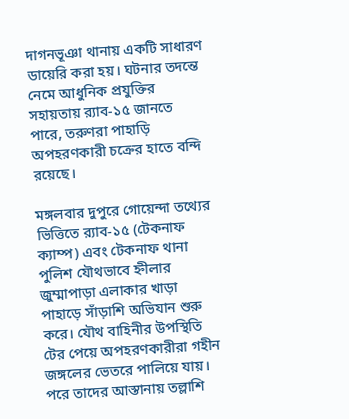দাগনভূঞা থানায় একটি সাধারণ ডায়েরি করা হয়। ঘটনার তদন্তে নেমে আধুনিক প্রযুক্তির সহায়তায় র‌্যাব-১৫ জানতে পারে, তরুণরা পাহাড়ি অপহরণকারী চক্রের হাতে বন্দি রয়েছে।

মঙ্গলবার দুপুরে গোয়েন্দা তথ্যের ভিত্তিতে র‌্যাব-১৫ (টেকনাফ ক্যাম্প) এবং টেকনাফ থানা পুলিশ যৌথভাবে হ্নীলার জুম্মাপাড়া এলাকার খাড়া পাহাড়ে সাঁড়াশি অভিযান শুরু করে। যৌথ বাহিনীর উপস্থিতি টের পেয়ে অপহরণকারীরা গহীন জঙ্গলের ভেতরে পালিয়ে যায়। পরে তাদের আস্তানায় তল্লাশি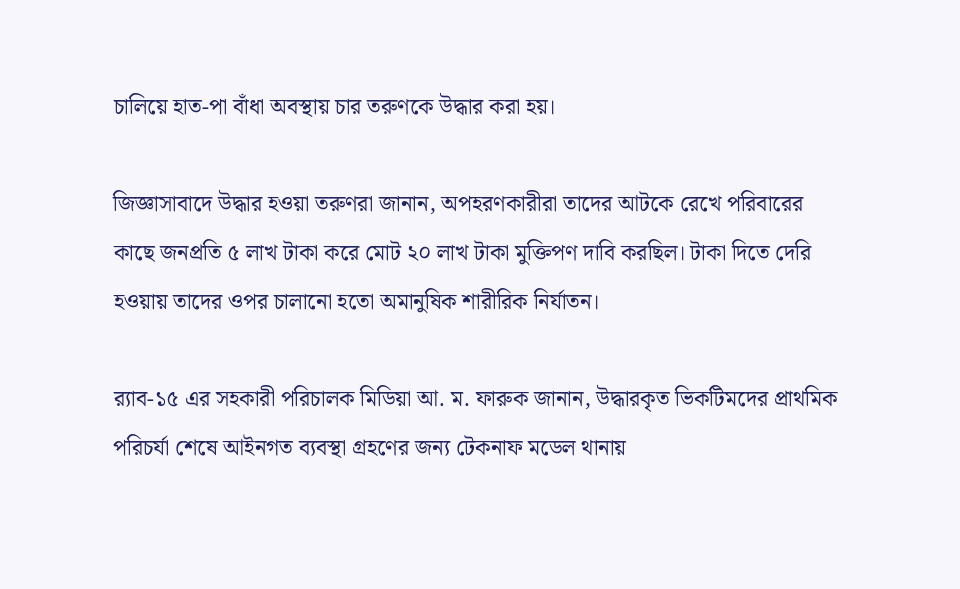চালিয়ে হাত-পা বাঁধা অবস্থায় চার তরুণকে উদ্ধার করা হয়।

জিজ্ঞাসাবাদে উদ্ধার হওয়া তরুণরা জানান, অপহরণকারীরা তাদের আটকে রেখে পরিবারের কাছে জনপ্রতি ৫ লাখ টাকা করে মোট ২০ লাখ টাকা মুক্তিপণ দাবি করছিল। টাকা দিতে দেরি হওয়ায় তাদের ওপর চালানো হতো অমানুষিক শারীরিক নির্যাতন।

র‌্যাব-১৫ এর সহকারী পরিচালক মিডিয়া আ. ম. ফারুক জানান, উদ্ধারকৃত ভিকটিমদের প্রাথমিক পরিচর্যা শেষে আইনগত ব্যবস্থা গ্রহণের জন্য টেকনাফ মডেল থানায়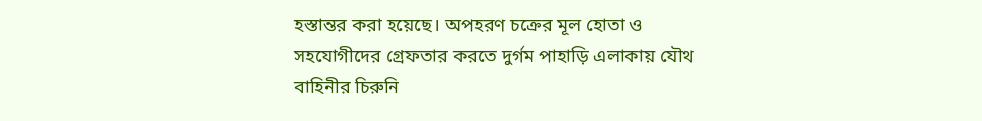হস্তান্তর করা হয়েছে। অপহরণ চক্রের মূল হোতা ও সহযোগীদের গ্রেফতার করতে দুর্গম পাহাড়ি এলাকায় যৌথ বাহিনীর চিরুনি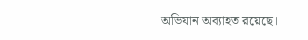অভিযান অব্যাহত রয়েছে।